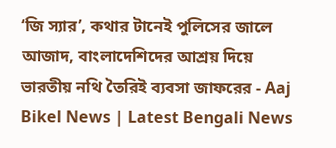‘জি স্যার’, কথার টানেই পুলিসের জালে আজাদ, বাংলাদেশিদের আশ্রয় দিয়ে ভারতীয় নথি তৈরিই ব্যবসা জাফরের - Aaj Bikel News | Latest Bengali News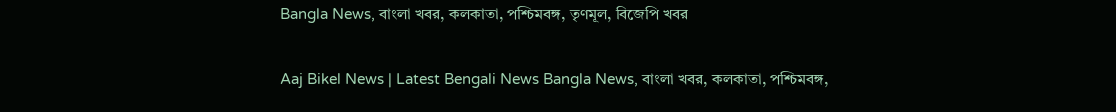Bangla News, বাংলা খবর, কলকাতা, পশ্চিমবঙ্গ, তৃণমূল, বিজেপি খবর

Aaj Bikel News | Latest Bengali News Bangla News, বাংলা খবর, কলকাতা, পশ্চিমবঙ্গ,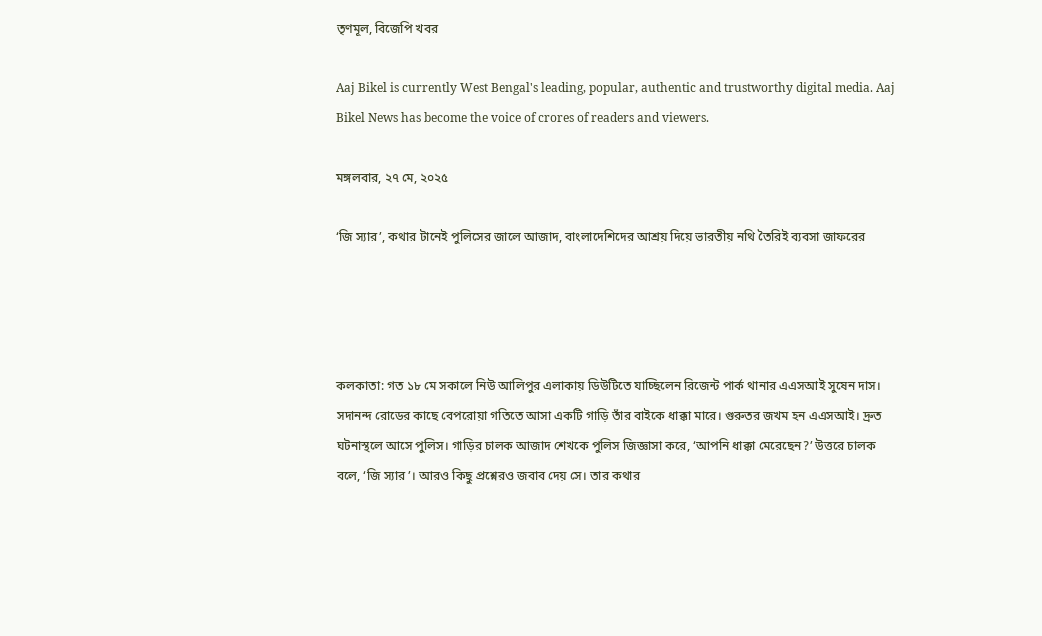তৃণমূল, বিজেপি খবর

Aaj Bikel is currently West Bengal's leading, popular, authentic and trustworthy digital media. Aaj Bikel News has become the voice of crores of readers and viewers.

মঙ্গলবার, ২৭ মে, ২০২৫

‘জি স্যার’, কথার টানেই পুলিসের জালে আজাদ, বাংলাদেশিদের আশ্রয় দিয়ে ভারতীয় নথি তৈরিই ব্যবসা জাফরের




কলকাতা: গত ১৮ মে সকালে নিউ আলিপুর এলাকায় ডিউটিতে যাচ্ছিলেন রিজেন্ট পার্ক থানার এএসআই সুষেন দাস। সদানন্দ রোডের কাছে বেপরোয়া গতিতে আসা একটি গাড়ি তাঁর বাইকে ধাক্কা মারে। গুরুতর জখম হন এএসআই। দ্রুত ঘটনাস্থলে আসে পুলিস। গাড়ির চালক আজাদ শেখকে পুলিস জিজ্ঞাসা করে, ‘আপনি ধাক্কা মেরেছেন?’ উত্তরে চালক বলে, ‘জি স্যার’। আরও কিছু প্রশ্নেরও জবাব দেয় সে। তার কথার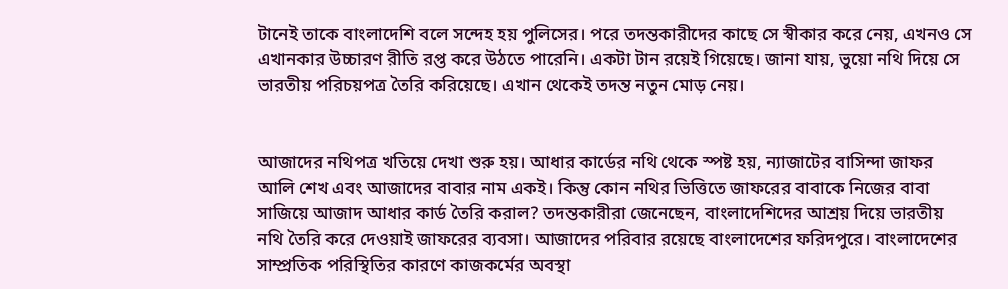টানেই তাকে বাংলাদেশি বলে সন্দেহ হয় পুলিসের। পরে তদন্তকারীদের কাছে সে স্বীকার করে নেয়, এখনও সে এখানকার উচ্চারণ রীতি রপ্ত করে উঠতে পারেনি। একটা টান রয়েই গিয়েছে। জানা যায়, ভুয়ো নথি দিয়ে সে ভারতীয় পরিচয়পত্র তৈরি করিয়েছে। এখান থেকেই তদন্ত নতুন মোড় নেয়।


আজাদের নথিপত্র খতিয়ে দেখা শুরু হয়। আধার কার্ডের নথি থেকে স্পষ্ট হয়, ন্যাজাটের বাসিন্দা জাফর আলি শেখ এবং আজাদের বাবার নাম একই। কিন্তু কোন নথির ভিত্তিতে জাফরের বাবাকে নিজের বাবা সাজিয়ে আজাদ আধার কার্ড তৈরি করাল? তদন্তকারীরা জেনেছেন, বাংলাদেশিদের আশ্রয় দিয়ে ভারতীয় নথি তৈরি করে দেওয়াই জাফরের ব্যবসা। আজাদের পরিবার রয়েছে বাংলাদেশের ফরিদপুরে। বাংলাদেশের সাম্প্রতিক পরিস্থিতির কারণে কাজকর্মের অবস্থা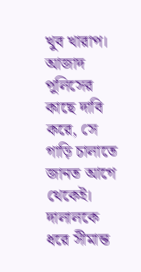খুব খারাপ। আজাদ পুলিসের কাছে দাবি করে, সে গাড়ি চালাতে জানত আগে থেকেই। দালালকে ধরে সীমান্ত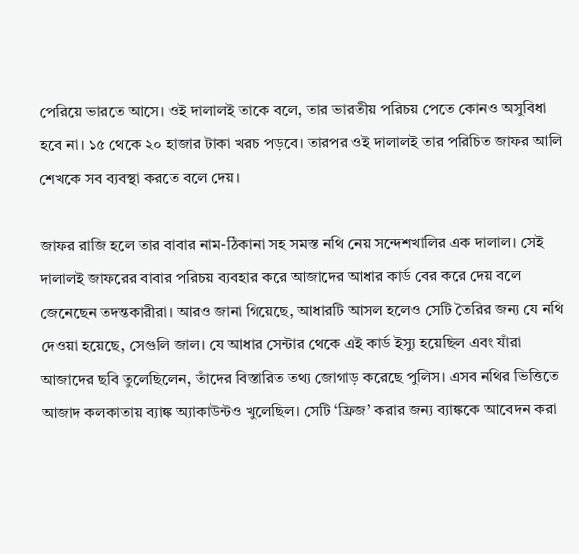পেরিয়ে ভারতে আসে। ওই দালালই তাকে বলে, তার ভারতীয় পরিচয় পেতে কোনও অসুবিধা হবে না। ১৫ থেকে ২০ হাজার টাকা খরচ পড়বে। তারপর ওই দালালই তার পরিচিত জাফর আলি শেখকে সব ব্যবস্থা করতে বলে দেয়।

জাফর রাজি হলে তার বাবার নাম-ঠিকানা সহ সমস্ত নথি নেয় সন্দেশখালির এক দালাল। সেই দালালই জাফরের বাবার পরিচয় ব্যবহার করে আজাদের আধার কার্ড বের করে দেয় বলে জেনেছেন তদন্তকারীরা। আরও জানা গিয়েছে, আধারটি আসল হলেও সেটি তৈরির জন্য যে নথি দেওয়া হয়েছে, সেগুলি জাল। যে আধার সেন্টার থেকে এই কার্ড ইস্যু হয়েছিল এবং যাঁরা আজাদের ছবি তুলেছিলেন, তাঁদের বিস্তারিত তথ্য জোগাড় করেছে পুলিস। এসব নথির ভিত্তিতে আজাদ কলকাতায় ব্যাঙ্ক অ্যাকাউন্টও খুলেছিল। সেটি ‘ফ্রিজ’ করার জন্য ব্যাঙ্ককে আবেদন করা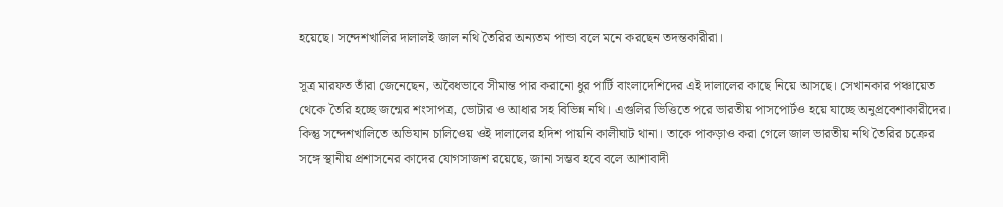হয়েছে। সন্দেশখালির দালালই জাল নথি তৈরির অন্যতম পান্ডা বলে মনে করছেন তদন্তকারীরা।

সূত্র মারফত তাঁরা জেনেছেন, অবৈধভাবে সীমান্ত পার করানো ধুর পার্টি বাংলাদেশিদের এই দালালের কাছে নিয়ে আসছে। সেখানকার পঞ্চায়েত থেকে তৈরি হচ্ছে জন্মের শংসাপত্র, ভোটার ও আধার সহ বিভিন্ন নথি। এগুলির ভিত্তিতে পরে ভারতীয় পাসপোর্টও হয়ে যাচ্ছে অনুপ্রবেশাকারীদের। কিন্তু সন্দেশখালিতে অভিযান চালিওেয় ওই দালালের হদিশ পায়নি কালীঘাট থানা। তাকে পাকড়াও করা গেলে জাল ভারতীয় নথি তৈরির চক্রের সঙ্গে স্থানীয় প্রশাসনের কাদের যোগসাজশ রয়েছে, জানা সম্ভব হবে বলে আশাবাদী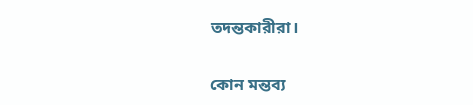তদন্তকারীরা।

কোন মন্তব্য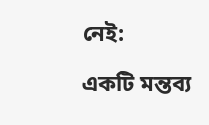নেই:

একটি মন্তব্য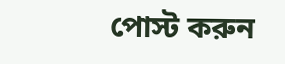পোস্ট করুন